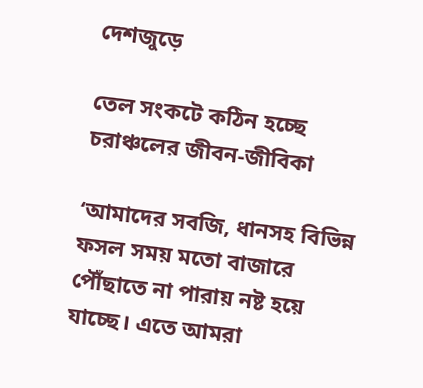দেশজুড়ে

তেল সংকটে কঠিন হচ্ছে চরাঞ্চলের জীবন-জীবিকা

‘আমাদের সবজি, ধানসহ বিভিন্ন ফসল সময় মতো বাজারে পৌঁছাতে না পারায় নষ্ট হয়ে যাচ্ছে। এতে আমরা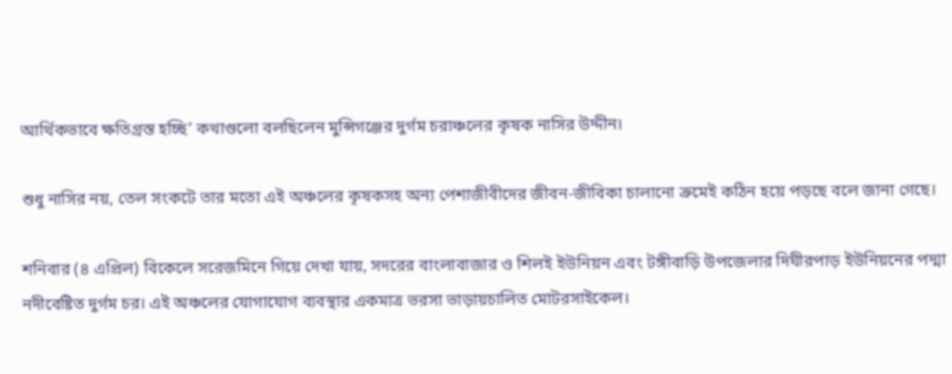আর্থিকভাবে ক্ষতিগ্রস্ত হচ্ছি’ কথাগুলো বলছিলেন মুন্সিগঞ্জের দুর্গম চরাঞ্চলের কৃষক নাসির উদ্দীন।

শুধু নাসির নয়, তেল সংকটে তার মতো এই অঞ্চলের কৃষকসহ অন্য পেশাজীবীদের জীবন-জীবিকা চালানো ক্রমেই কঠিন হয়ে পড়ছে বলে জানা গেছে।

শনিবার (৪ এপ্রিল) বিকেলে সরেজমিনে গিয়ে দেখা যায়, সদরের বাংলাবাজার ও শিলই ইউনিয়ন এবং টঙ্গীবাড়ি উপজেলার দিঘীরপাড় ইউনিয়নের পদ্মা নদীবেষ্টিত দুর্গম চর। এই অঞ্চলের যোগাযোগ ব্যবস্থার একমাত্র ভরসা ভাড়ায়চালিত মোটরসাইকেল।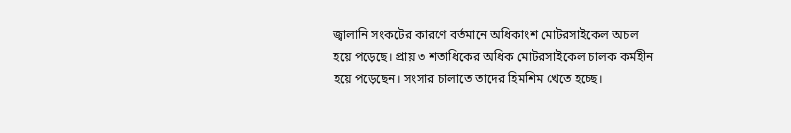জ্বালানি সংকটের কারণে বর্তমানে অধিকাংশ মোটরসাইকেল অচল হয়ে পড়েছে। প্রায় ৩ শতাধিকের অধিক মোটরসাইকেল চালক কর্মহীন হয়ে পড়েছেন। সংসার চালাতে তাদের হিমশিম খেতে হচ্ছে।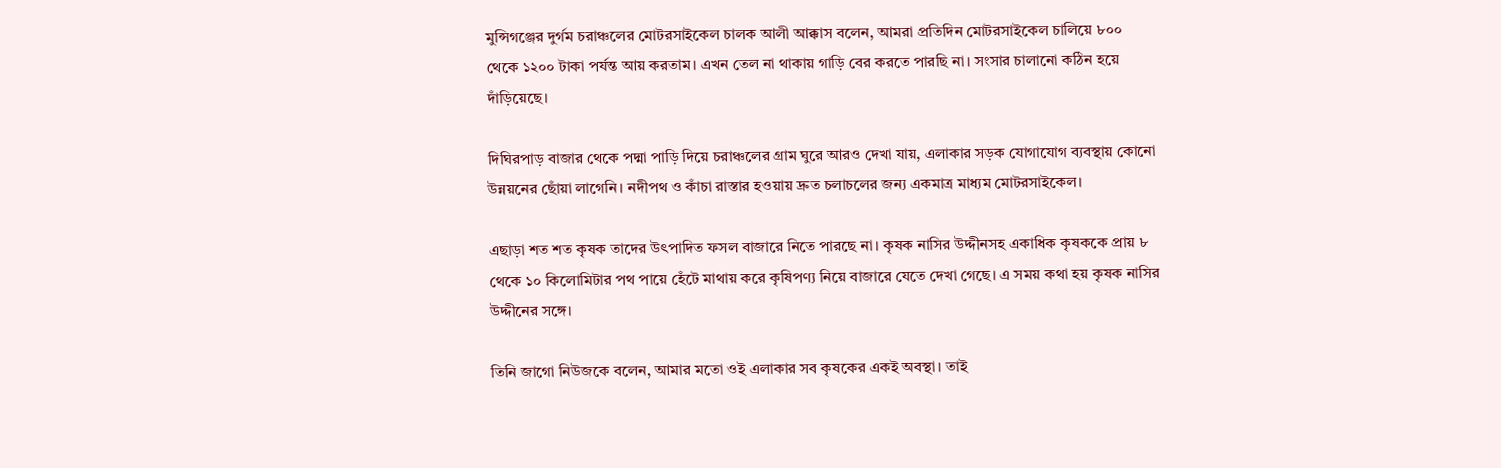মুন্সিগঞ্জের দুর্গম চরাঞ্চলের মোটরসাইকেল চালক আলী আক্কাস বলেন, আমরা প্রতিদিন মোটরসাইকেল চালিয়ে ৮০০ থেকে ১২০০ টাকা পর্যন্ত আয় করতাম। এখন তেল না থাকায় গাড়ি বের করতে পারছি না। সংসার চালানো কঠিন হয়ে দাঁড়িয়েছে।

দিঘিরপাড় বাজার থেকে পদ্মা পাড়ি দিয়ে চরাঞ্চলের গ্রাম ঘুরে আরও দেখা যায়, এলাকার সড়ক যোগাযোগ ব্যবস্থায় কোনো উন্নয়নের ছোঁয়া লাগেনি। নদীপথ ও কাঁচা রাস্তার হওয়ায় দ্রুত চলাচলের জন্য একমাত্র মাধ্যম মোটরসাইকেল।

এছাড়া শত শত কৃষক তাদের উৎপাদিত ফসল বাজারে নিতে পারছে না। কৃষক নাসির উদ্দীনসহ একাধিক কৃষককে প্রায় ৮ থেকে ১০ কিলোমিটার পথ পায়ে হেঁটে মাথায় করে কৃষিপণ্য নিয়ে বাজারে যেতে দেখা গেছে। এ সময় কথা হয় কৃষক নাসির উদ্দীনের সঙ্গে।

তিনি জাগো নিউজকে বলেন, আমার মতো ওই এলাকার সব কৃষকের একই অবস্থা। তাই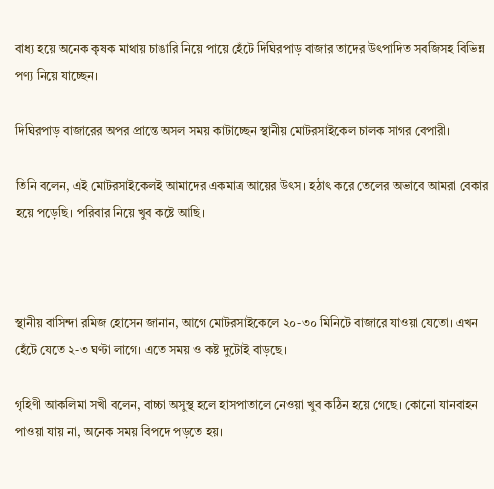বাধ্য হয়ে অনেক কৃষক মাথায় চাঙারি নিয়ে পায়ে হেঁটে দিঘিরপাড় বাজার তাদের উৎপাদিত সবজিসহ বিভিন্ন পণ্য নিয়ে যাচ্ছেন।

দিঘিরপাড় বাজারের অপর প্রান্তে অসল সময় কাটাচ্ছেন স্থানীয় মোটরসাইকেল চালক সাগর বেপারী।

তিনি বলেন, এই মোটরসাইকেলই আমাদের একমাত্র আয়ের উৎস। হঠাৎ করে তেলের অভাবে আমরা বেকার হয়ে পড়েছি। পরিবার নিয়ে খুব কষ্টে আছি।



স্থানীয় বাসিন্দা রমিজ হোসেন জানান, আগে মোটরসাইকেলে ২০-৩০ মিনিটে বাজারে যাওয়া যেতো। এখন হেঁটে যেতে ২-৩ ঘণ্টা লাগে। এতে সময় ও কষ্ট দুটোই বাড়ছে।

গৃহিণী আকলিমা সখী বলেন, বাচ্চা অসুস্থ হলে হাসপাতালে নেওয়া খুব কঠিন হয়ে গেছে। কোনো যানবাহন পাওয়া যায় না, অনেক সময় বিপদে পড়তে হয়।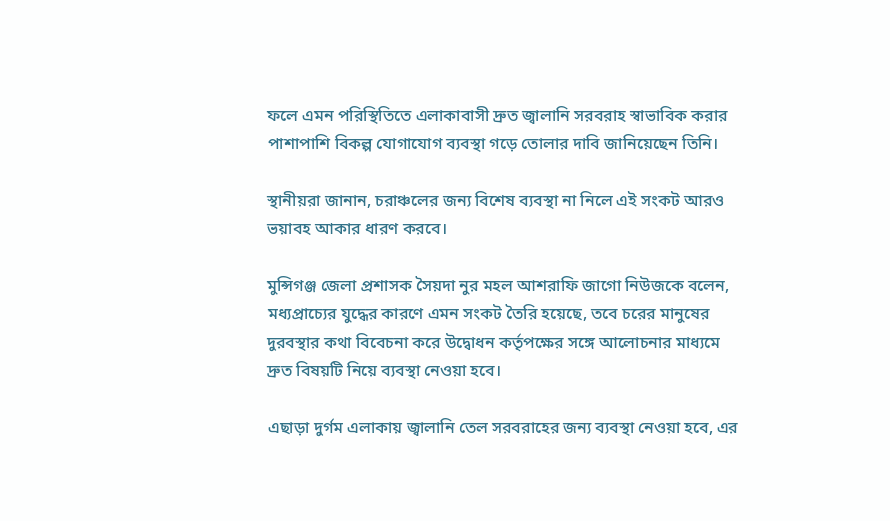ফলে এমন পরিস্থিতিতে এলাকাবাসী দ্রুত জ্বালানি সরবরাহ স্বাভাবিক করার পাশাপাশি বিকল্প যোগাযোগ ব্যবস্থা গড়ে তোলার দাবি জানিয়েছেন তিনি।

স্থানীয়রা জানান, চরাঞ্চলের জন্য বিশেষ ব্যবস্থা না নিলে এই সংকট আরও ভয়াবহ আকার ধারণ করবে।

মুন্সিগঞ্জ জেলা প্রশাসক সৈয়দা নুর মহল আশরাফি জাগো নিউজকে বলেন, মধ্যপ্রাচ্যের যুদ্ধের কারণে এমন সংকট তৈরি হয়েছে, তবে চরের মানুষের দুরবস্থার কথা বিবেচনা করে উদ্বোধন কর্তৃপক্ষের সঙ্গে আলোচনার মাধ্যমে দ্রুত বিষয়টি নিয়ে ব্যবস্থা নেওয়া হবে।

এছাড়া দুর্গম এলাকায় জ্বালানি তেল সরবরাহের জন্য ব্যবস্থা নেওয়া হবে, এর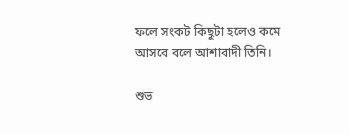ফলে সংকট কিছুটা হলেও কমে আসবে বলে আশাবাদী তিনি।

শুভ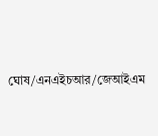ঘোষ/এনএইচআর/জেআইএম